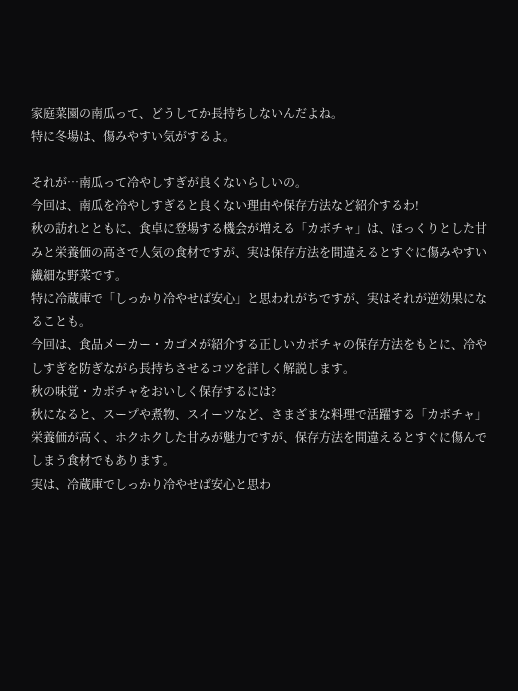家庭菜園の南瓜って、どうしてか長持ちしないんだよね。
特に冬場は、傷みやすい気がするよ。

それが…南瓜って冷やしすぎが良くないらしいの。
今回は、南瓜を冷やしすぎると良くない理由や保存方法など紹介するわ!
秋の訪れとともに、食卓に登場する機会が増える「カボチャ」は、ほっくりとした甘みと栄養価の高さで人気の食材ですが、実は保存方法を間違えるとすぐに傷みやすい繊細な野菜です。
特に冷蔵庫で「しっかり冷やせば安心」と思われがちですが、実はそれが逆効果になることも。
今回は、食品メーカー・カゴメが紹介する正しいカボチャの保存方法をもとに、冷やしすぎを防ぎながら長持ちさせるコツを詳しく解説します。
秋の味覚・カボチャをおいしく保存するには?
秋になると、スープや煮物、スイーツなど、さまざまな料理で活躍する「カボチャ」
栄養価が高く、ホクホクした甘みが魅力ですが、保存方法を間違えるとすぐに傷んでしまう食材でもあります。
実は、冷蔵庫でしっかり冷やせば安心と思わ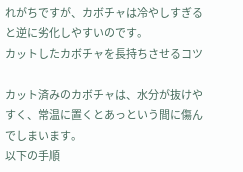れがちですが、カボチャは冷やしすぎると逆に劣化しやすいのです。
カットしたカボチャを長持ちさせるコツ

カット済みのカボチャは、水分が抜けやすく、常温に置くとあっという間に傷んでしまいます。
以下の手順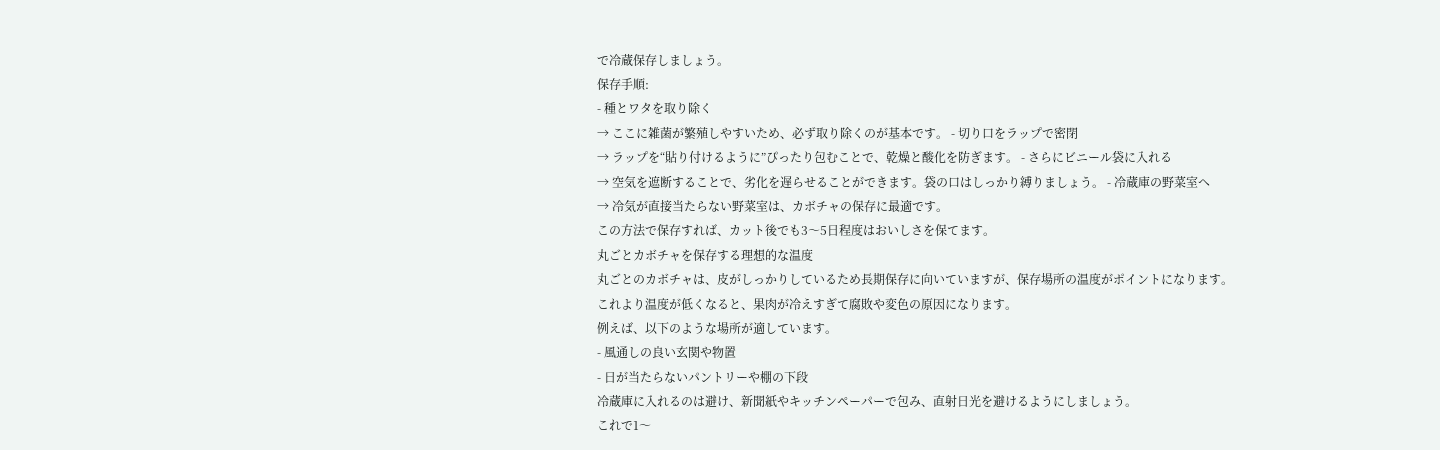で冷蔵保存しましょう。
保存手順:
- 種とワタを取り除く
→ ここに雑菌が繁殖しやすいため、必ず取り除くのが基本です。 - 切り口をラップで密閉
→ ラップを“貼り付けるように”ぴったり包むことで、乾燥と酸化を防ぎます。 - さらにビニール袋に入れる
→ 空気を遮断することで、劣化を遅らせることができます。袋の口はしっかり縛りましょう。 - 冷蔵庫の野菜室へ
→ 冷気が直接当たらない野菜室は、カボチャの保存に最適です。
この方法で保存すれば、カット後でも3〜5日程度はおいしさを保てます。
丸ごとカボチャを保存する理想的な温度
丸ごとのカボチャは、皮がしっかりしているため長期保存に向いていますが、保存場所の温度がポイントになります。
これより温度が低くなると、果肉が冷えすぎて腐敗や変色の原因になります。
例えば、以下のような場所が適しています。
- 風通しの良い玄関や物置
- 日が当たらないパントリーや棚の下段
冷蔵庫に入れるのは避け、新聞紙やキッチンペーパーで包み、直射日光を避けるようにしましょう。
これで1〜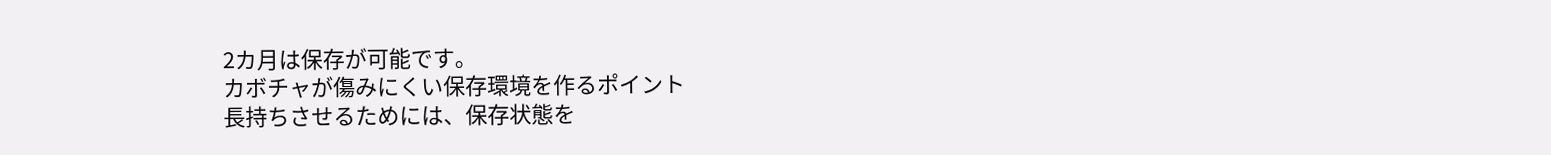2カ月は保存が可能です。
カボチャが傷みにくい保存環境を作るポイント
長持ちさせるためには、保存状態を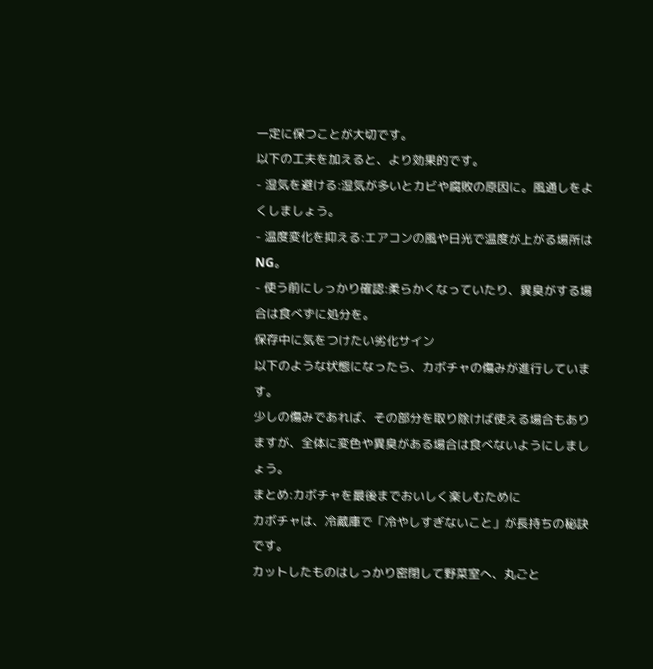一定に保つことが大切です。
以下の工夫を加えると、より効果的です。
- 湿気を避ける:湿気が多いとカビや腐敗の原因に。風通しをよくしましょう。
- 温度変化を抑える:エアコンの風や日光で温度が上がる場所はNG。
- 使う前にしっかり確認:柔らかくなっていたり、異臭がする場合は食べずに処分を。
保存中に気をつけたい劣化サイン
以下のような状態になったら、カボチャの傷みが進行しています。
少しの傷みであれば、その部分を取り除けば使える場合もありますが、全体に変色や異臭がある場合は食べないようにしましょう。
まとめ:カボチャを最後までおいしく楽しむために
カボチャは、冷蔵庫で「冷やしすぎないこと」が長持ちの秘訣です。
カットしたものはしっかり密閉して野菜室へ、丸ごと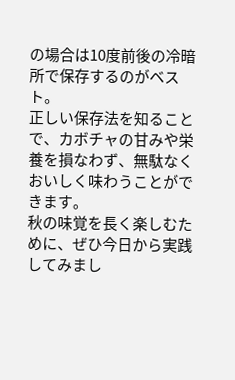の場合は10度前後の冷暗所で保存するのがベスト。
正しい保存法を知ることで、カボチャの甘みや栄養を損なわず、無駄なくおいしく味わうことができます。
秋の味覚を長く楽しむために、ぜひ今日から実践してみまし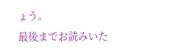ょう。
最後までお読みいた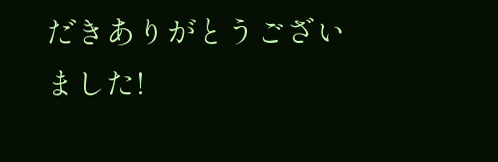だきありがとうございました!